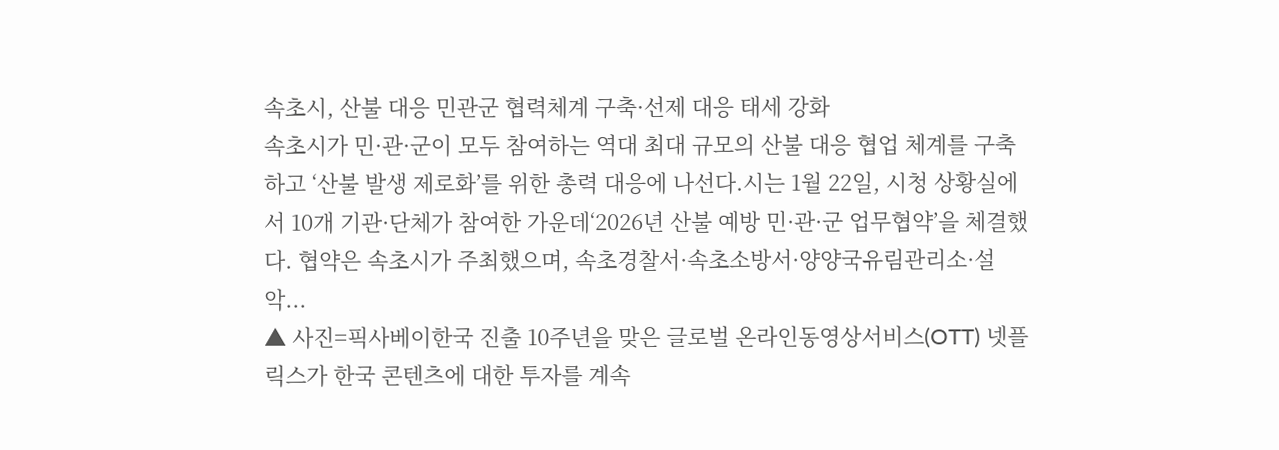속초시, 산불 대응 민관군 협력체계 구축·선제 대응 태세 강화
속초시가 민·관·군이 모두 참여하는 역대 최대 규모의 산불 대응 협업 체계를 구축하고 ‘산불 발생 제로화’를 위한 총력 대응에 나선다.시는 1월 22일, 시청 상황실에서 10개 기관·단체가 참여한 가운데‘2026년 산불 예방 민·관·군 업무협약’을 체결했다. 협약은 속초시가 주최했으며, 속초경찰서·속초소방서·양양국유림관리소·설악...
▲ 사진=픽사베이한국 진출 10주년을 맞은 글로벌 온라인동영상서비스(OTT) 넷플릭스가 한국 콘텐츠에 대한 투자를 계속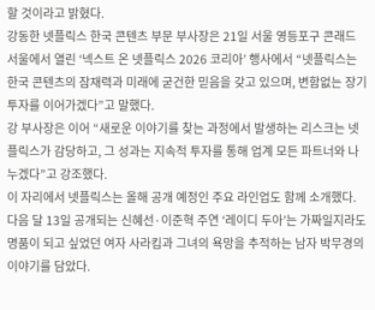할 것이라고 밝혔다.
강동한 넷플릭스 한국 콘텐츠 부문 부사장은 21일 서울 영등포구 콘래드 서울에서 열린 ‘넥스트 온 넷플릭스 2026 코리아’ 행사에서 “넷플릭스는 한국 콘텐츠의 잠재력과 미래에 굳건한 믿음을 갖고 있으며, 변함없는 장기 투자를 이어가겠다”고 말했다.
강 부사장은 이어 “새로운 이야기를 찾는 과정에서 발생하는 리스크는 넷플릭스가 감당하고, 그 성과는 지속적 투자를 통해 업계 모든 파트너와 나누겠다”고 강조했다.
이 자리에서 넷플릭스는 올해 공개 예정인 주요 라인업도 함께 소개했다.
다음 달 13일 공개되는 신혜선·이준혁 주연 ‘레이디 두아’는 가짜일지라도 명품이 되고 싶었던 여자 사라킴과 그녀의 욕망을 추적하는 남자 박무경의 이야기를 담았다.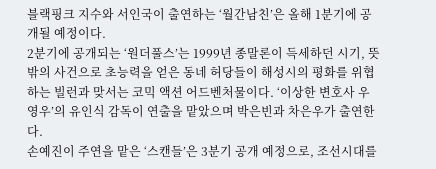블랙핑크 지수와 서인국이 출연하는 ‘월간남친’은 올해 1분기에 공개될 예정이다.
2분기에 공개되는 ‘원더풀스’는 1999년 종말론이 득세하던 시기, 뜻밖의 사건으로 초능력을 얻은 동네 허당들이 해성시의 평화를 위협하는 빌런과 맞서는 코믹 액션 어드벤처물이다. ‘이상한 변호사 우영우’의 유인식 감독이 연출을 맡았으며 박은빈과 차은우가 출연한다.
손예진이 주연을 맡은 ‘스캔들’은 3분기 공개 예정으로, 조선시대를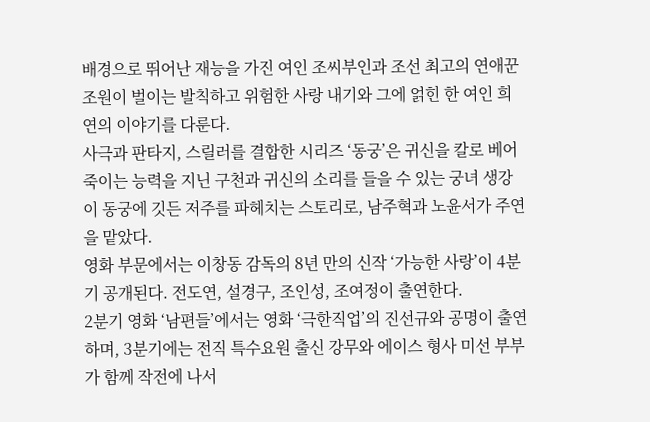배경으로 뛰어난 재능을 가진 여인 조씨부인과 조선 최고의 연애꾼 조원이 벌이는 발칙하고 위험한 사랑 내기와 그에 얽힌 한 여인 희연의 이야기를 다룬다.
사극과 판타지, 스릴러를 결합한 시리즈 ‘동궁’은 귀신을 칼로 베어 죽이는 능력을 지닌 구천과 귀신의 소리를 들을 수 있는 궁녀 생강이 동궁에 깃든 저주를 파헤치는 스토리로, 남주혁과 노윤서가 주연을 맡았다.
영화 부문에서는 이창동 감독의 8년 만의 신작 ‘가능한 사랑’이 4분기 공개된다. 전도연, 설경구, 조인성, 조여정이 출연한다.
2분기 영화 ‘남편들’에서는 영화 ‘극한직업’의 진선규와 공명이 출연하며, 3분기에는 전직 특수요원 출신 강무와 에이스 형사 미선 부부가 함께 작전에 나서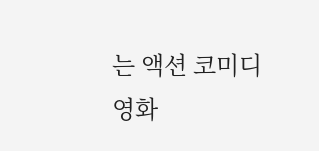는 액션 코미디 영화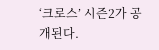‘크로스’ 시즌2가 공개된다.